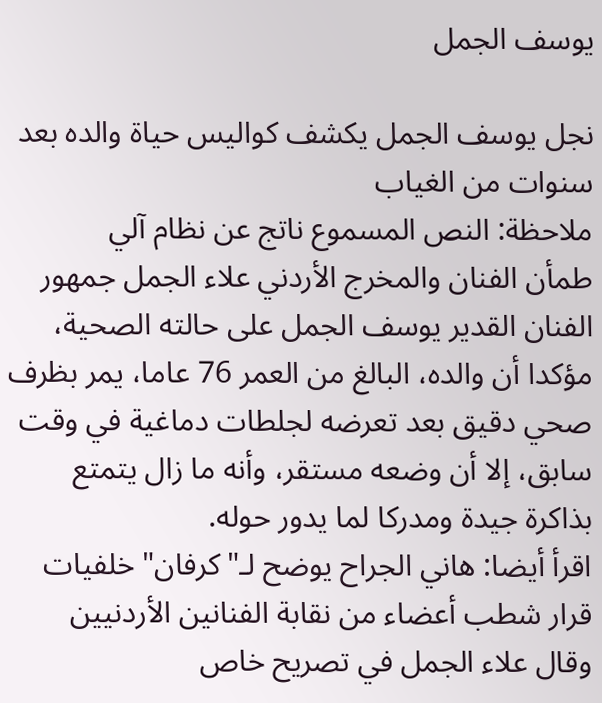يوسف الجمل

نجل يوسف الجمل يكشف كواليس حياة والده بعد سنوات من الغياب
ملاحظة: النص المسموع ناتج عن نظام آلي
طمأن الفنان والمخرج الأردني علاء الجمل جمهور الفنان القدير يوسف الجمل على حالته الصحية، مؤكدا أن والده، البالغ من العمر 76 عاما، يمر بظرف صحي دقيق بعد تعرضه لجلطات دماغية في وقت سابق، إلا أن وضعه مستقر، وأنه ما زال يتمتع بذاكرة جيدة ومدركا لما يدور حوله.
اقرأ أيضا: هاني الجراح يوضح لـ"كرفان" خلفيات قرار شطب أعضاء من نقابة الفنانين الأردنيين
وقال علاء الجمل في تصريح خاص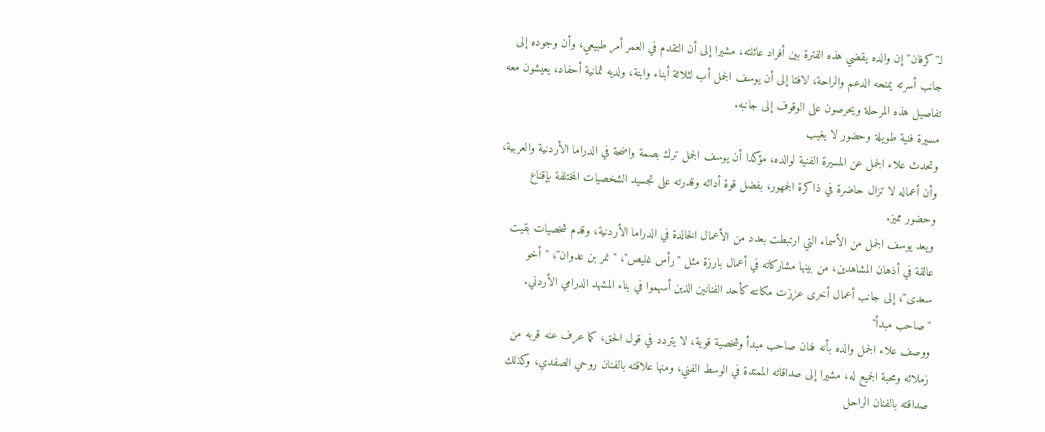لـ"كرفان" إن والده يقضي هذه الفترة بين أفراد عائلته، مشيرا إلى أن التقدم في العمر أمر طبيعي، وأن وجوده إلى جانب أسرته يمنحه الدعم والراحة، لافتا إلى أن يوسف الجمل أب لثلاثة أبناء وابنة، ولديه ثمانية أحفاد، يعيشون معه تفاصيل هذه المرحلة ويحرصون على الوقوف إلى جانبه.
مسيرة فنية طويلة وحضور لا يغيب
وتحدث علاء الجمل عن المسيرة الفنية لوالده، مؤكدا أن يوسف الجمل ترك بصمة واضحة في الدراما الأردنية والعربية، وأن أعماله لا تزال حاضرة في ذاكرة الجمهور، بفضل قوة أدائه وقدرته على تجسيد الشخصيات المختلفة بإقناع وحضور مميز.
ويعد يوسف الجمل من الأسماء التي ارتبطت بعدد من الأعمال الخالدة في الدراما الأردنية، وقدم شخصيات بقيت عالقة في أذهان المشاهدين، من بينها مشاركاته في أعمال بارزة مثل "رأس غليص"، " نمر بن عدوان"، "أخو سعدى"، إلى جانب أعمال أخرى عززت مكانته كأحد الفنانين الذين أسهموا في بناء المشهد الدرامي الأردني.
"صاحب مبدأ"
ووصف علاء الجمل والده بأنه فنان صاحب مبدأ وشخصية قوية، لا يتردد في قول الحق، كما عرف عنه قربه من زملائه ومحبة الجميع له، مشيرا إلى صداقاته الممتدة في الوسط الفني، ومنها علاقته بالفنان روحي الصفدي، وكذلك صداقته بالفنان الراحل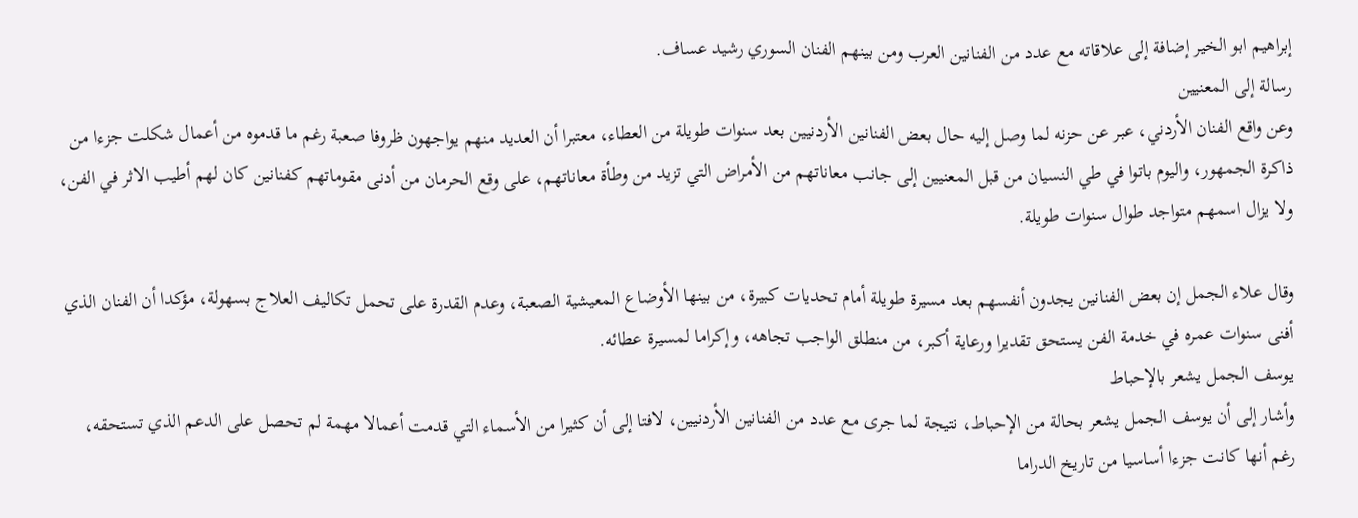إبراهيم ابو الخير إضافة إلى علاقاته مع عدد من الفنانين العرب ومن بينهم الفنان السوري رشيد عساف.
رسالة إلى المعنيين
وعن واقع الفنان الأردني، عبر عن حزنه لما وصل إليه حال بعض الفنانين الأردنيين بعد سنوات طويلة من العطاء، معتبرا أن العديد منهم يواجهون ظروفا صعبة رغم ما قدموه من أعمال شكلت جزءا من ذاكرة الجمهور، واليوم باتوا في طي النسيان من قبل المعنيين إلى جانب معاناتهم من الأمراض التي تزيد من وطأة معاناتهم، على وقع الحرمان من أدنى مقوماتهم كفنانين كان لهم أطيب الاثر في الفن، ولا يزال اسمهم متواجد طوال سنوات طويلة.

وقال علاء الجمل إن بعض الفنانين يجدون أنفسهم بعد مسيرة طويلة أمام تحديات كبيرة، من بينها الأوضاع المعيشية الصعبة، وعدم القدرة على تحمل تكاليف العلاج بسهولة، مؤكدا أن الفنان الذي أفنى سنوات عمره في خدمة الفن يستحق تقديرا ورعاية أكبر، من منطلق الواجب تجاهه، وإكراما لمسيرة عطائه.
يوسف الجمل يشعر بالإحباط
وأشار إلى أن يوسف الجمل يشعر بحالة من الإحباط، نتيجة لما جرى مع عدد من الفنانين الأردنيين، لافتا إلى أن كثيرا من الأسماء التي قدمت أعمالا مهمة لم تحصل على الدعم الذي تستحقه، رغم أنها كانت جزءا أساسيا من تاريخ الدراما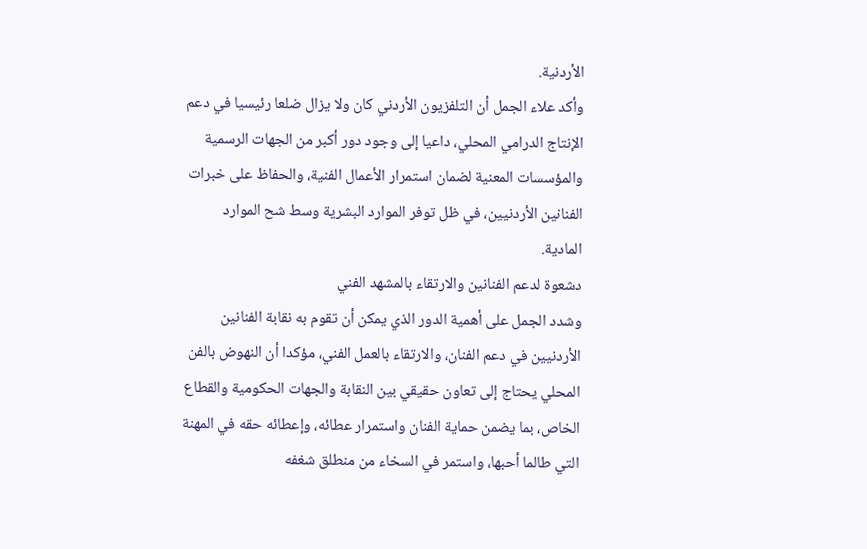الأردنية.
وأكد علاء الجمل أن التلفزيون الأردني كان ولا يزال ضلعا رئيسيا في دعم الإنتاج الدرامي المحلي، داعيا إلى وجود دور أكبر من الجهات الرسمية والمؤسسات المعنية لضمان استمرار الأعمال الفنية، والحفاظ على خبرات الفنانين الأردنيين، في ظل توفر الموارد البشرية وسط شح الموارد المادية.
دشعوة لدعم الفنانين والارتقاء بالمشهد الفني
وشدد الجمل على أهمية الدور الذي يمكن أن تقوم به نقابة الفنانين الأردنيين في دعم الفنان، والارتقاء بالعمل الفني، مؤكدا أن النهوض بالفن المحلي يحتاج إلى تعاون حقيقي بين النقابة والجهات الحكومية والقطاع الخاص، بما يضمن حماية الفنان واستمرار عطائه، وإعطائه حقه في المهنة التي طالما أحبها، واستمر في السخاء من منطلق شغفه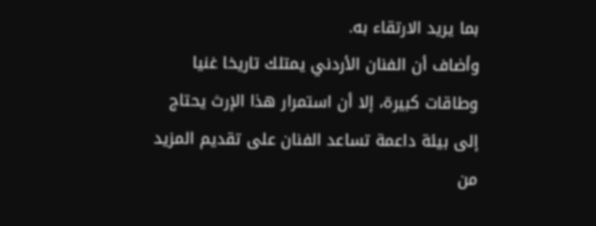بما يريد الارتقاء به.
وأضاف أن الفنان الأردني يمتلك تاريخا غنيا وطاقات كبيرة، إلا أن استمرار هذا الإرث يحتاج إلى بيئة داعمة تساعد الفنان على تقديم المزيد من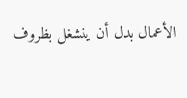الأعمال بدل أن ينشغل بظروف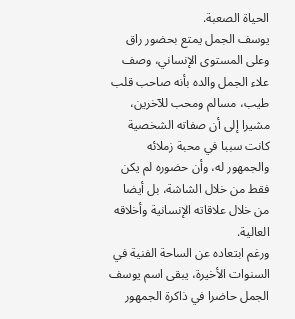الحياة الصعبة.
يوسف الجمل يمتع بحضور راق
وعلى المستوى الإنساني، وصف علاء الجمل والده بأنه صاحب قلب طيب، مسالم ومحب للآخرين، مشيرا إلى أن صفاته الشخصية كانت سببا في محبة زملائه والجمهور له، وأن حضوره لم يكن فقط من خلال الشاشة، بل أيضا من خلال علاقاته الإنسانية وأخلاقه العالية.
ورغم ابتعاده عن الساحة الفنية في السنوات الأخيرة، يبقى اسم يوسف الجمل حاضرا في ذاكرة الجمهور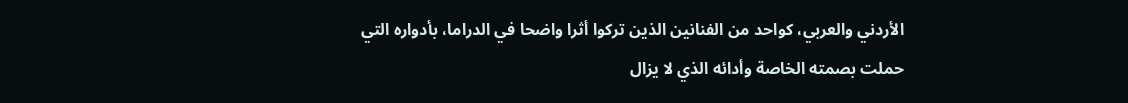الأردني والعربي، كواحد من الفنانين الذين تركوا أثرا واضحا في الدراما، بأدواره التي حملت بصمته الخاصة وأدائه الذي لا يزال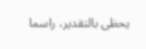يحظى بالتقدير، راسما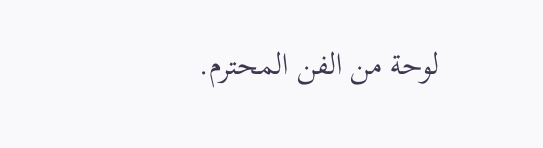لوحة من الفن المحترم.